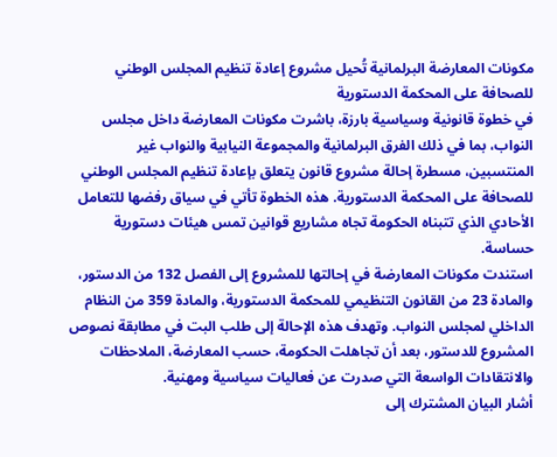مكونات المعارضة البرلمانية تُحيل مشروع إعادة تنظيم المجلس الوطني للصحافة على المحكمة الدستورية
في خطوة قانونية وسياسية بارزة، باشرت مكونات المعارضة داخل مجلس النواب، بما في ذلك الفرق البرلمانية والمجموعة النيابية والنواب غير المنتسبين، مسطرة إحالة مشروع قانون يتعلق بإعادة تنظيم المجلس الوطني للصحافة على المحكمة الدستورية. هذه الخطوة تأتي في سياق رفضها للتعامل الأحادي الذي تتبناه الحكومة تجاه مشاريع قوانين تمس هيئات دستورية حساسة.
استندت مكونات المعارضة في إحالتها للمشروع إلى الفصل 132 من الدستور، والمادة 23 من القانون التنظيمي للمحكمة الدستورية، والمادة 359 من النظام الداخلي لمجلس النواب. وتهدف هذه الإحالة إلى طلب البت في مطابقة نصوص المشروع للدستور، بعد أن تجاهلت الحكومة، حسب المعارضة، الملاحظات والانتقادات الواسعة التي صدرت عن فعاليات سياسية ومهنية.
أشار البيان المشترك إلى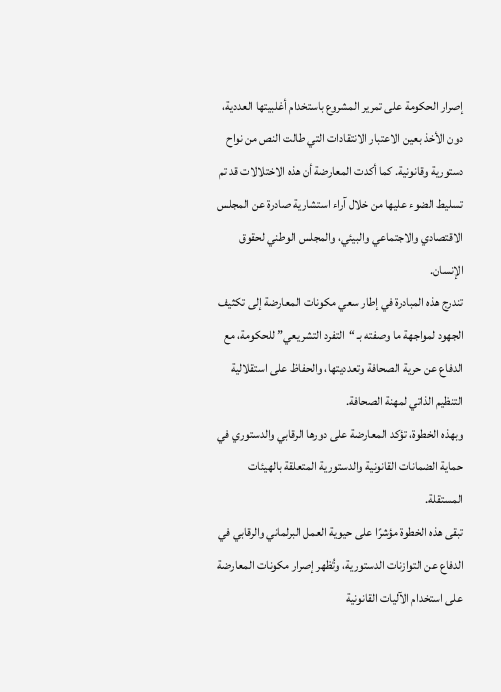إصرار الحكومة على تمرير المشروع باستخدام أغلبيتها العددية، دون الأخذ بعين الاعتبار الانتقادات التي طالت النص من نواح دستورية وقانونية. كما أكدت المعارضة أن هذه الاختلالات قد تم تسليط الضوء عليها من خلال آراء استشارية صادرة عن المجلس الاقتصادي والاجتماعي والبيئي، والمجلس الوطني لحقوق الإنسان.
تندرج هذه المبادرة في إطار سعي مكونات المعارضة إلى تكثيف الجهود لمواجهة ما وصفته بـ “التفرد التشريعي” للحكومة، مع الدفاع عن حرية الصحافة وتعدديتها، والحفاظ على استقلالية التنظيم الذاتي لمهنة الصحافة.
وبهذه الخطوة، تؤكد المعارضة على دورها الرقابي والدستوري في حماية الضمانات القانونية والدستورية المتعلقة بالهيئات المستقلة.
تبقى هذه الخطوة مؤشرًا على حيوية العمل البرلماني والرقابي في الدفاع عن التوازنات الدستورية، وتُظهر إصرار مكونات المعارضة على استخدام الآليات القانونية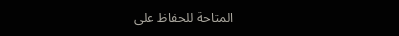المتاحة للحفاظ على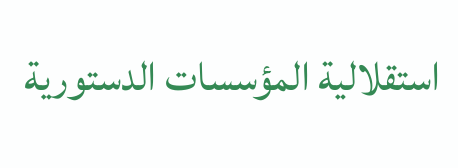استقلالية المؤسسات الدستورية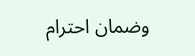وضمان احترام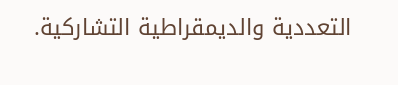التعددية والديمقراطية التشاركية.